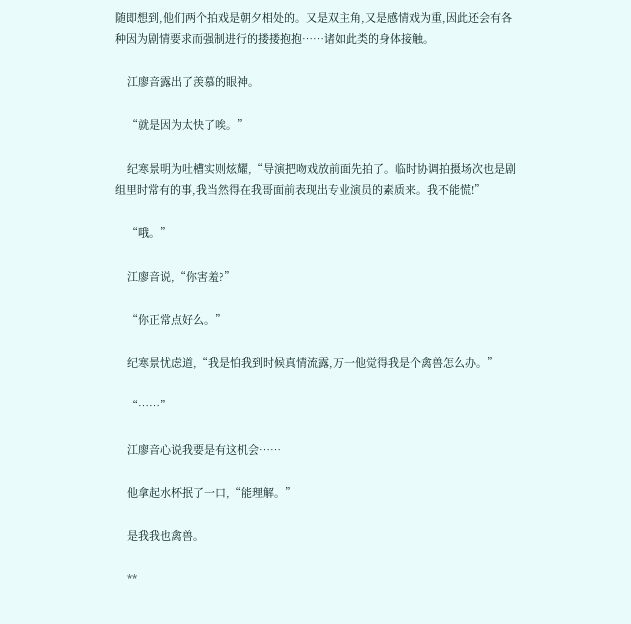随即想到,他们两个拍戏是朝夕相处的。又是双主角,又是感情戏为重,因此还会有各种因为剧情要求而强制进行的搂搂抱抱……诸如此类的身体接触。

    江廖音露出了羡慕的眼神。

    “就是因为太快了唉。”

    纪寒景明为吐槽实则炫耀,“导演把吻戏放前面先拍了。临时协调拍摄场次也是剧组里时常有的事,我当然得在我哥面前表现出专业演员的素质来。我不能慌!”

    “哦。”

    江廖音说,“你害羞?”

    “你正常点好么。”

    纪寒景忧虑道,“我是怕我到时候真情流露,万一他觉得我是个禽兽怎么办。”

    “……”

    江廖音心说我要是有这机会……

    他拿起水杯抿了一口,“能理解。”

    是我我也禽兽。

    **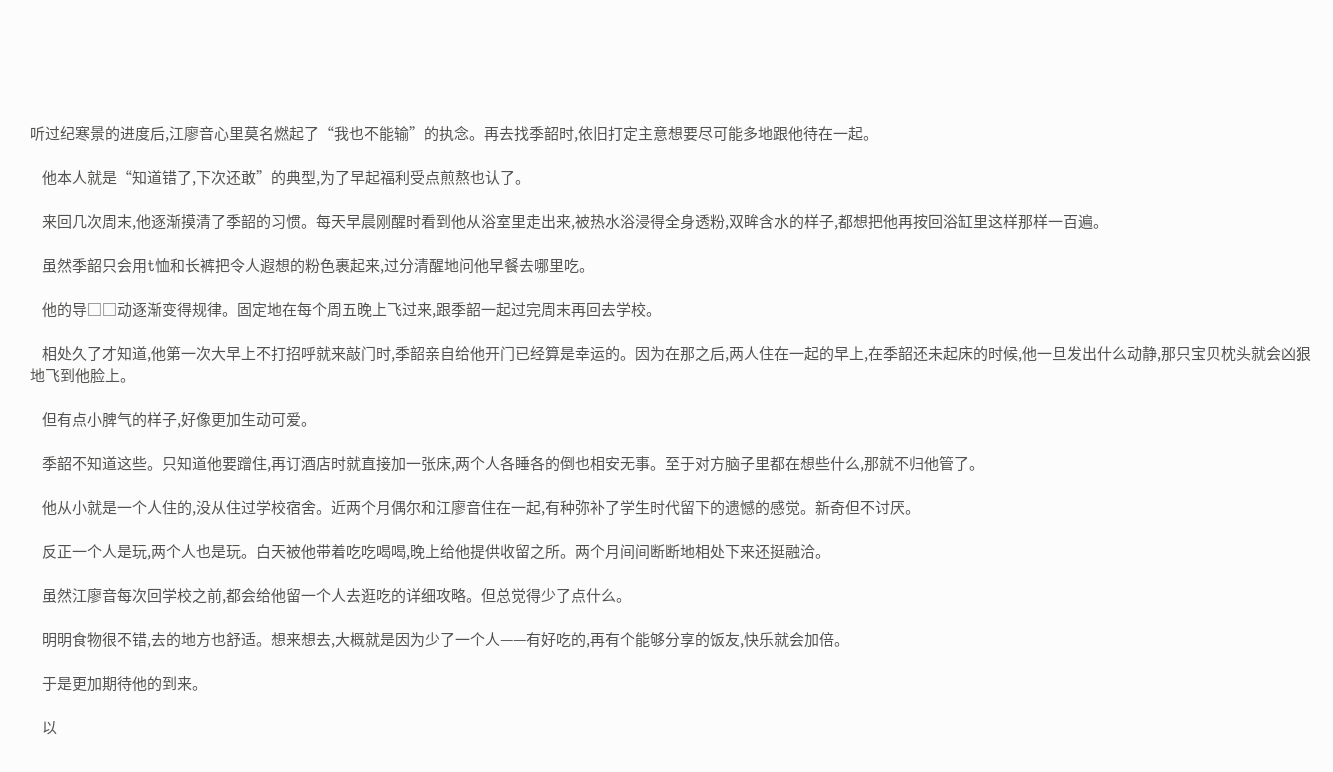听过纪寒景的进度后,江廖音心里莫名燃起了“我也不能输”的执念。再去找季韶时,依旧打定主意想要尽可能多地跟他待在一起。

    他本人就是“知道错了,下次还敢”的典型,为了早起福利受点煎熬也认了。

    来回几次周末,他逐渐摸清了季韶的习惯。每天早晨刚醒时看到他从浴室里走出来,被热水浴浸得全身透粉,双眸含水的样子,都想把他再按回浴缸里这样那样一百遍。

    虽然季韶只会用t恤和长裤把令人遐想的粉色裹起来,过分清醒地问他早餐去哪里吃。

    他的导□□动逐渐变得规律。固定地在每个周五晚上飞过来,跟季韶一起过完周末再回去学校。

    相处久了才知道,他第一次大早上不打招呼就来敲门时,季韶亲自给他开门已经算是幸运的。因为在那之后,两人住在一起的早上,在季韶还未起床的时候,他一旦发出什么动静,那只宝贝枕头就会凶狠地飞到他脸上。

    但有点小脾气的样子,好像更加生动可爱。

    季韶不知道这些。只知道他要蹭住,再订酒店时就直接加一张床,两个人各睡各的倒也相安无事。至于对方脑子里都在想些什么,那就不归他管了。

    他从小就是一个人住的,没从住过学校宿舍。近两个月偶尔和江廖音住在一起,有种弥补了学生时代留下的遗憾的感觉。新奇但不讨厌。

    反正一个人是玩,两个人也是玩。白天被他带着吃吃喝喝,晚上给他提供收留之所。两个月间间断断地相处下来还挺融洽。

    虽然江廖音每次回学校之前,都会给他留一个人去逛吃的详细攻略。但总觉得少了点什么。

    明明食物很不错,去的地方也舒适。想来想去,大概就是因为少了一个人——有好吃的,再有个能够分享的饭友,快乐就会加倍。

    于是更加期待他的到来。

    以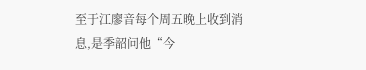至于江廖音每个周五晚上收到消息,是季韶问他“今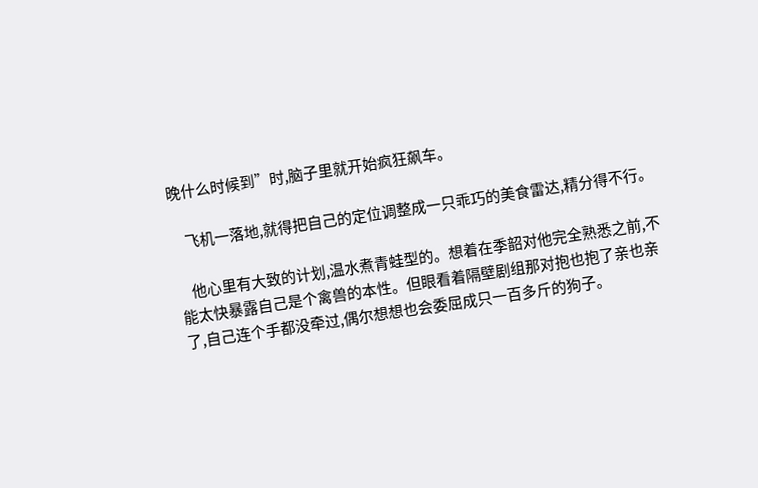晚什么时候到”时,脑子里就开始疯狂飙车。

    飞机一落地,就得把自己的定位调整成一只乖巧的美食雷达,精分得不行。

    他心里有大致的计划,温水煮青蛙型的。想着在季韶对他完全熟悉之前,不能太快暴露自己是个禽兽的本性。但眼看着隔壁剧组那对抱也抱了亲也亲了,自己连个手都没牵过,偶尔想想也会委屈成只一百多斤的狗子。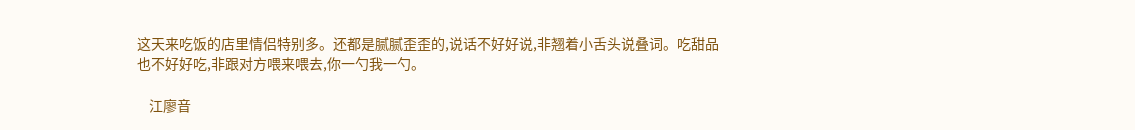这天来吃饭的店里情侣特别多。还都是腻腻歪歪的,说话不好好说,非翘着小舌头说叠词。吃甜品也不好好吃,非跟对方喂来喂去,你一勺我一勺。

    江廖音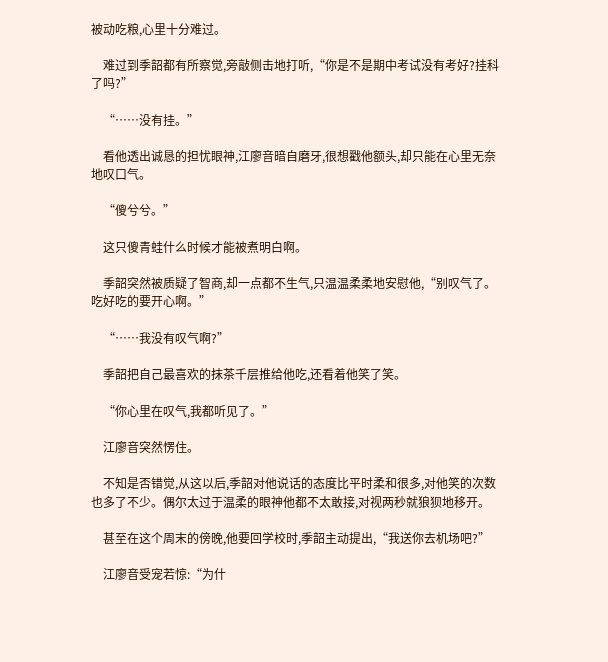被动吃粮,心里十分难过。

    难过到季韶都有所察觉,旁敲侧击地打听,“你是不是期中考试没有考好?挂科了吗?”

    “……没有挂。”

    看他透出诚恳的担忧眼神,江廖音暗自磨牙,很想戳他额头,却只能在心里无奈地叹口气。

    “傻兮兮。”

    这只傻青蛙什么时候才能被煮明白啊。

    季韶突然被质疑了智商,却一点都不生气,只温温柔柔地安慰他,“别叹气了。吃好吃的要开心啊。”

    “……我没有叹气啊?”

    季韶把自己最喜欢的抹茶千层推给他吃,还看着他笑了笑。

    “你心里在叹气,我都听见了。”

    江廖音突然愣住。

    不知是否错觉,从这以后,季韶对他说话的态度比平时柔和很多,对他笑的次数也多了不少。偶尔太过于温柔的眼神他都不太敢接,对视两秒就狼狈地移开。

    甚至在这个周末的傍晚,他要回学校时,季韶主动提出,“我送你去机场吧?”

    江廖音受宠若惊:“为什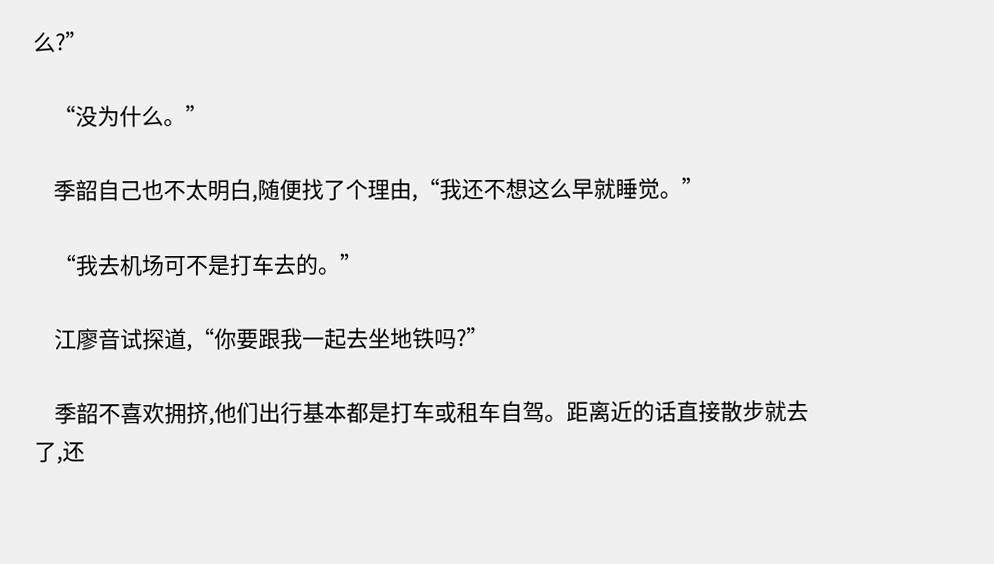么?”

    “没为什么。”

    季韶自己也不太明白,随便找了个理由,“我还不想这么早就睡觉。”

    “我去机场可不是打车去的。”

    江廖音试探道,“你要跟我一起去坐地铁吗?”

    季韶不喜欢拥挤,他们出行基本都是打车或租车自驾。距离近的话直接散步就去了,还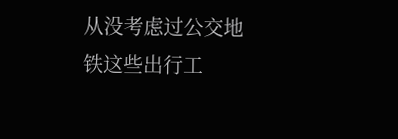从没考虑过公交地铁这些出行工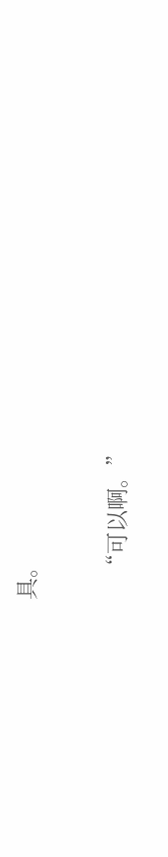具。

    “可以啊。”